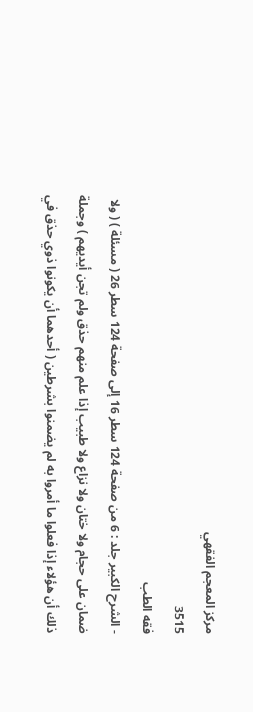مركز المعجم الفقهي
3515
فقه الطب
- الشرح الكبير جلد : 6 من صفحة 124 سطر 16 إلى صفحة 124 سطر 26 ( مسئلة ) ( ولا ضمان على حجام ولا ختان ولا نزاع ولا طبيب إذا علم منهم حذق ولم تجن أيديهم ) وجملة ذلك أن هؤلاء إذا فعلوا ما أمروا به لم يضمنوا بشرطين ( أحدهما أن يكونوا ذوي حذق في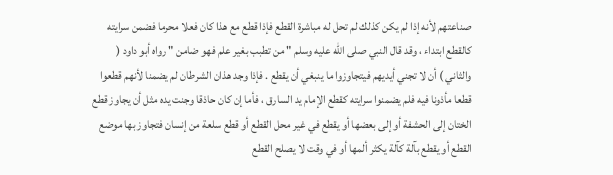صناعتهم لأنه إذا لم يكن كذلك لم تحل له مباشرة القطع فإذا قطع مع هذا كان فعلا محرما فضمن سرايته كالقطع ابتداء ، وقد قال النبي صلى الله عليه وسلم " من تطبب بغير علم فهو ضامن " رواه أبو داود ( والثاني ) أن لا تجني أيديهم فيتجاوزوا ما ينبغي أن يقطع . فإذا وجد هذان الشرطان لم يضمنا لأنهم قطعوا قطعا مأذونا فيه فلم يضمنوا سرايته كقطع الإمام يد السارق ، فأما إن كان حاذقا وجنت يده مثل أن يجاوز قطع الختان إلى الحشفة أو إلى بعضها أو يقطع في غير محل القطع أو قطع سلعة من إنسان فتجاوز بها موضع القطع أو يقطع بآلة كآلة يكثر ألمها أو في وقت لا يصلح القطع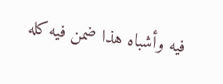فيه وأشباه هذا ضمن فيه كله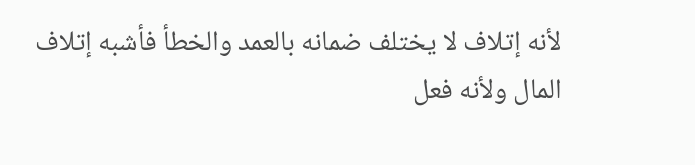لأنه إتلاف لا يختلف ضمانه بالعمد والخطأ فأشبه إتلاف المال ولأنه فعل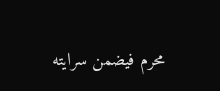محرم فيضمن سرايته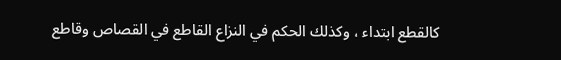كالقطع ابتداء ، وكذلك الحكم في النزاع القاطع في القصاص وقاطع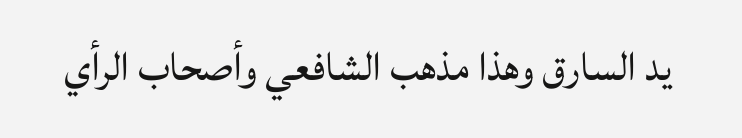يد السارق وهذا مذهب الشافعي وأصحاب الرأي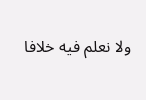ولا نعلم فيه خلافا